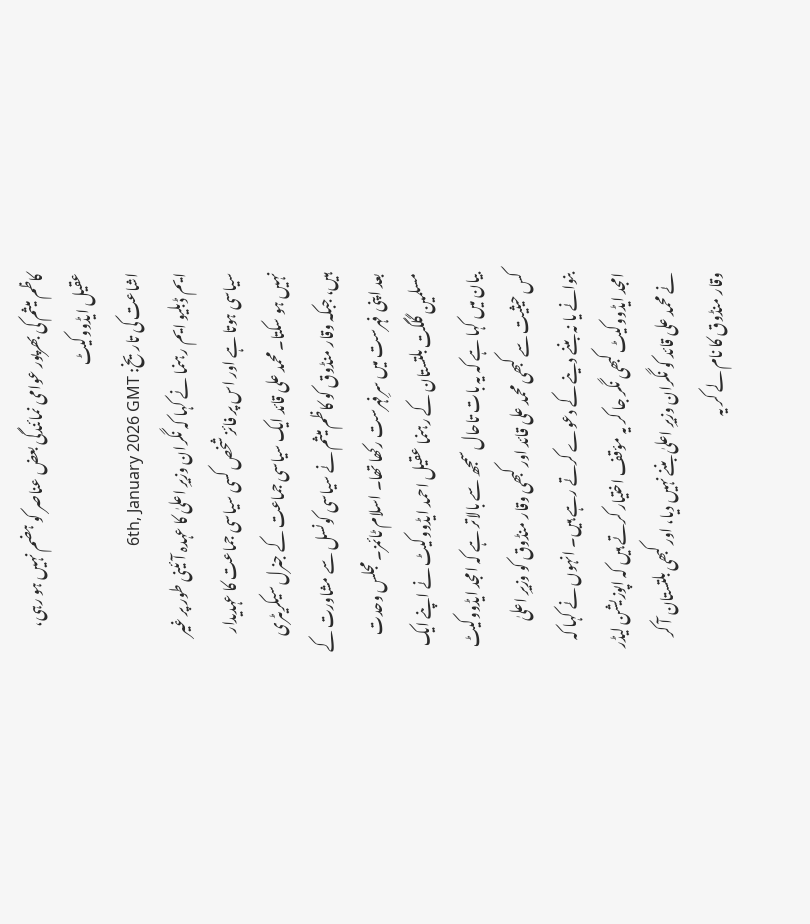کاظم میثم کی بھرپور عوامی نمائندگی بعض عناصر کو ہضم نہیں ہو رہی، عقیل ایڈووکیٹ
اشاعت کی تاریخ: 6th, January 2026 GMT
ایم ڈبلیو ایم رہنما نے کہا کہ نگران وزیرِ اعلیٰ کا عہدہ آئینی طور پر غیر سیاسی ہوتا ہے اور اس پر فائز شخص کسی سیاسی جماعت کا عہدیدار نہیں ہو سکتا۔ محمد علی قائد ایک سیاسی جماعت کے جنرل سیکریٹری ہیں، جبکہ وقار منڈوق کو کاظم میثم نے سیاسی کونسل سے مشاورت کے بعد اپنی فہرست میں سرِفہرست رکھا تھا۔ اسلام ٹائمز۔ مجلس وحدت مسلمین گلگت بلتستان کے رہنما عقیل احمد ایڈووکیٹ نے اپنے ایک بیان میں کہا ہے کہ یہ بات تاحال سمجھ سے بالاتر ہے کہ امجد ایڈووکیٹ کس حیثیت سے کبھی محمد علی قائد اور کبھی وقار منڈوق کو وزیرِ اعلیٰ بنوانے یا نہ بننے دینے کے دعوے کرتے رہے ہیں۔ انہوں نے کہا کہ امجد ایڈووکیٹ کبھی نگر جا کر یہ مؤقف اختیار کرتے ہیں کہ اپوزیشن لیڈر نے محمد علی قائد کو نگران وزیرِ اعلیٰ بننے نہیں دیا، اور کبھی بلتستان آ کر وقار منڈوق کا نام لے کر یہ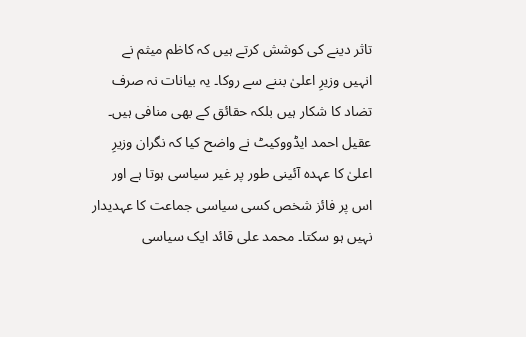تاثر دینے کی کوشش کرتے ہیں کہ کاظم میثم نے انہیں وزیرِ اعلیٰ بننے سے روکا۔ یہ بیانات نہ صرف تضاد کا شکار ہیں بلکہ حقائق کے بھی منافی ہیں۔ عقیل احمد ایڈووکیٹ نے واضح کیا کہ نگران وزیرِ اعلیٰ کا عہدہ آئینی طور پر غیر سیاسی ہوتا ہے اور اس پر فائز شخص کسی سیاسی جماعت کا عہدیدار نہیں ہو سکتا۔ محمد علی قائد ایک سیاسی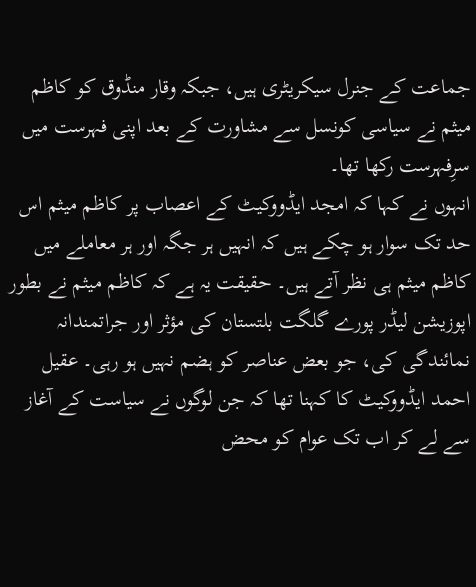جماعت کے جنرل سیکریٹری ہیں، جبکہ وقار منڈوق کو کاظم میثم نے سیاسی کونسل سے مشاورت کے بعد اپنی فہرست میں سرِفہرست رکھا تھا۔
انہوں نے کہا کہ امجد ایڈووکیٹ کے اعصاب پر کاظم میثم اس حد تک سوار ہو چکے ہیں کہ انہیں ہر جگہ اور ہر معاملے میں کاظم میثم ہی نظر آتے ہیں۔ حقیقت یہ ہے کہ کاظم میثم نے بطور اپوزیشن لیڈر پورے گلگت بلتستان کی مؤثر اور جراتمندانہ نمائندگی کی، جو بعض عناصر کو ہضم نہیں ہو رہی۔ عقیل احمد ایڈووکیٹ کا کہنا تھا کہ جن لوگوں نے سیاست کے آغاز سے لے کر اب تک عوام کو محض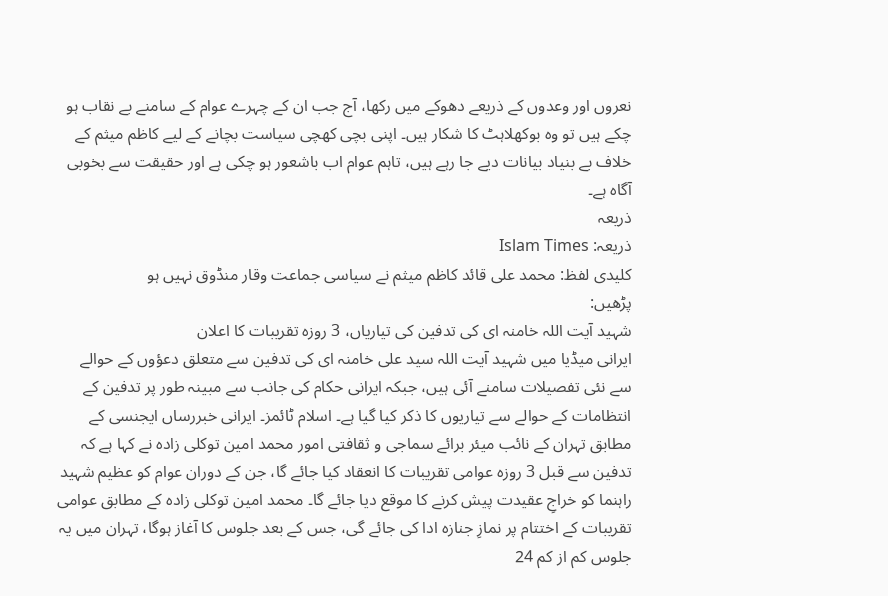نعروں اور وعدوں کے ذریعے دھوکے میں رکھا، آج جب ان کے چہرے عوام کے سامنے بے نقاب ہو چکے ہیں تو وہ بوکھلاہٹ کا شکار ہیں۔ اپنی بچی کھچی سیاست بچانے کے لیے کاظم میثم کے خلاف بے بنیاد بیانات دیے جا رہے ہیں، تاہم عوام اب باشعور ہو چکی ہے اور حقیقت سے بخوبی آگاہ ہے۔
ذریعہ
ذریعہ: Islam Times
کلیدی لفظ: محمد علی قائد کاظم میثم نے سیاسی جماعت وقار منڈوق نہیں ہو
پڑھیں:
شہید آیت اللہ خامنہ ای کی تدفین کی تیاریاں، 3 روزہ تقریبات کا اعلان
ایرانی میڈیا میں شہید آیت اللہ سید علی خامنہ ای کی تدفین سے متعلق دعؤوں کے حوالے سے نئی تفصیلات سامنے آئی ہیں، جبکہ ایرانی حکام کی جانب سے مبینہ طور پر تدفین کے انتظامات کے حوالے سے تیاریوں کا ذکر کیا گیا ہے۔ اسلام ٹائمز۔ ایرانی خبررساں ایجنسی کے مطابق تہران کے نائب میئر برائے سماجی و ثقافتی امور محمد امین توکلی زادہ نے کہا ہے کہ تدفین سے قبل 3 روزہ عوامی تقریبات کا انعقاد کیا جائے گا، جن کے دوران عوام کو عظیم شہید راہنما کو خراجِ عقیدت پیش کرنے کا موقع دیا جائے گا۔ محمد امین توکلی زادہ کے مطابق عوامی تقریبات کے اختتام پر نمازِ جنازہ ادا کی جائے گی، جس کے بعد جلوس کا آغاز ہوگا، تہران میں یہ جلوس کم از کم 24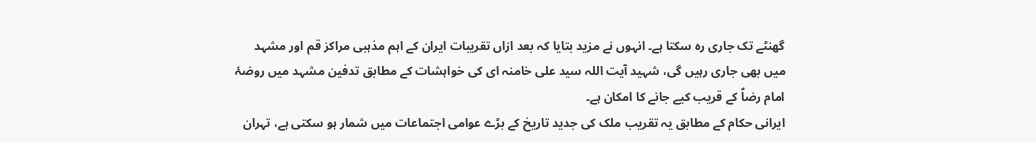گھنٹے تک جاری رہ سکتا ہے۔ انہوں نے مزید بتایا کہ بعد ازاں تقریبات ایران کے اہم مذہبی مراکز قم اور مشہد میں بھی جاری رہیں گی، شہید آیت اللہ سید علی خامنہ ای کی خواہشات کے مطابق تدفین مشہد میں روضۂ امام رضاؑ کے قریب کیے جانے کا امکان ہے۔
ایرانی حکام کے مطابق یہ تقریب ملک کی جدید تاریخ کے بڑے عوامی اجتماعات میں شمار ہو سکتی ہے، تہران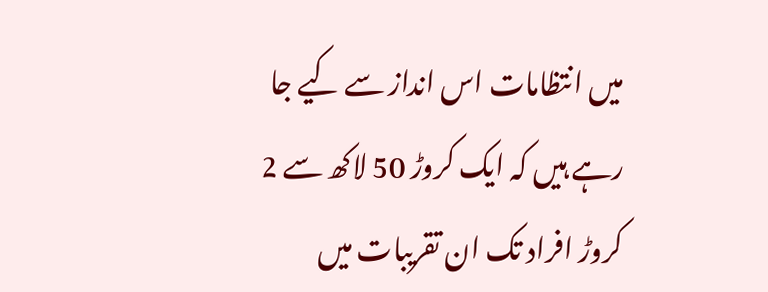میں انتظامات اس انداز سے کیے جا رہے ہیں کہ ایک کروڑ 50 لاکھ سے 2 کروڑ افراد تک ان تقریبات میں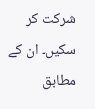شرکت کر سکیں۔ ان کے مطابق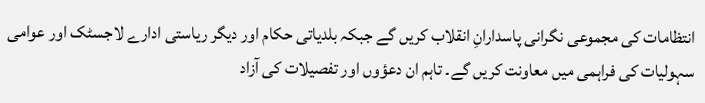انتظامات کی مجموعی نگرانی پاسدارانِ انقلاب کریں گے جبکہ بلدیاتی حکام اور دیگر ریاستی ادارے لاجسٹک اور عوامی سہولیات کی فراہمی میں معاونت کریں گے۔ تاہم ان دعؤوں اور تفصیلات کی آزاد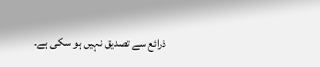ذرائع سے تصدیق نہیں ہو سکی ہے۔